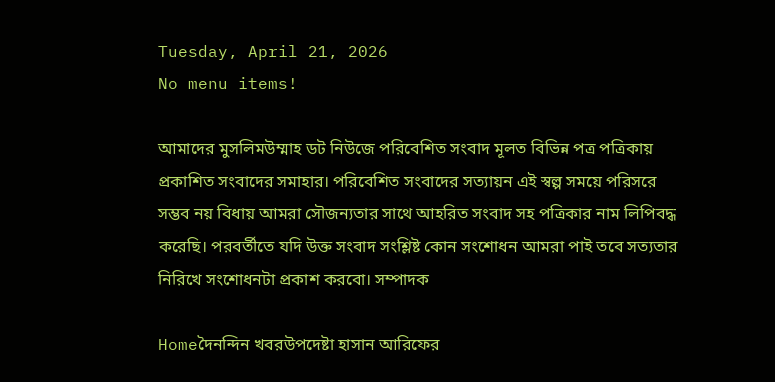Tuesday, April 21, 2026
No menu items!

আমাদের মুসলিমউম্মাহ ডট নিউজে পরিবেশিত সংবাদ মূলত বিভিন্ন পত্র পত্রিকায় প্রকাশিত সংবাদের সমাহার। পরিবেশিত সংবাদের সত্যায়ন এই স্বল্প সময়ে পরিসরে সম্ভব নয় বিধায় আমরা সৌজন্যতার সাথে আহরিত সংবাদ সহ পত্রিকার নাম লিপিবদ্ধ করেছি। পরবর্তীতে যদি উক্ত সংবাদ সংশ্লিষ্ট কোন সংশোধন আমরা পাই তবে সত্যতার নিরিখে সংশোধনটা প্রকাশ করবো। সম্পাদক

Homeদৈনন্দিন খবরউপদেষ্টা হাসান আরিফের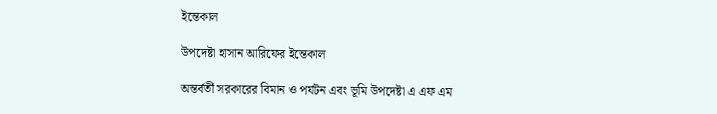ইন্তেকাল

উপদেষ্টা হাসান আরিফের ইন্তেকাল

অন্তর্বর্তী সরকারের বিমান ও পর্যটন এবং ভূমি উপদেষ্টা এ এফ এম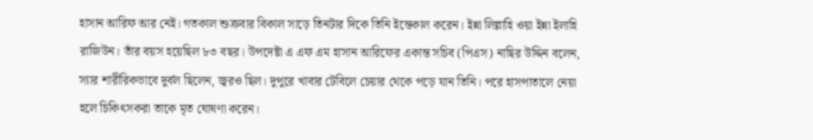হাসান আরিফ আর নেই। গতকাল শুক্রবার বিকাল সাড়ে তিনটার দিকে তিনি ইন্তেকাল করেন। ইন্না লিল্লাহি ওয়া ইন্না ইলাহি রাজিউন। তাঁর বয়স হয়েছিল ৮৩ বছর। উপদেষ্টা এ এফ এম হাসান আরিফের একান্ত সচিব (পিএস) নাছির উদ্দিন বলেন, স্যার শারীরিকভাবে দুর্বল ছিলেন, জ্বরও ছিল। দুপুরে খাবার টেবিলে চেয়ার থেকে পড়ে যান তিনি। পরে হাসপাতালে নেয়া হলে চিকিৎসকরা তাকে মৃত ঘোষণা করেন।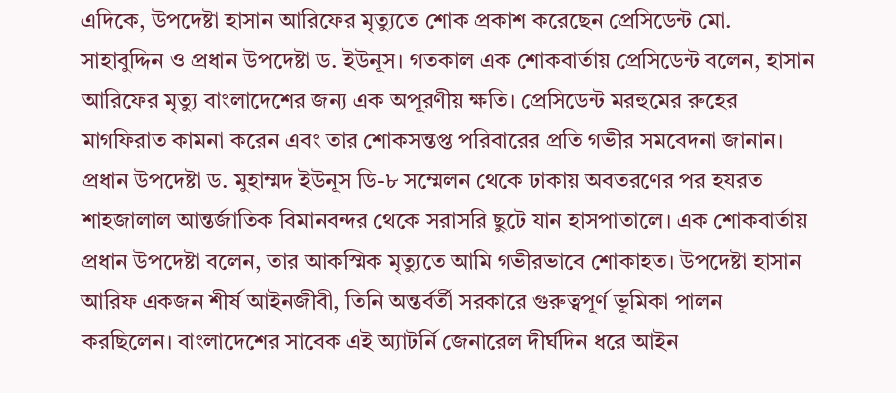এদিকে, উপদেষ্টা হাসান আরিফের মৃত্যুতে শোক প্রকাশ করেছেন প্রেসিডেন্ট মো. সাহাবুদ্দিন ও প্রধান উপদেষ্টা ড. ইউনূস। গতকাল এক শোকবার্তায় প্রেসিডেন্ট বলেন, হাসান আরিফের মৃত্যু বাংলাদেশের জন্য এক অপূরণীয় ক্ষতি। প্রেসিডেন্ট মরহুমের রুহের মাগফিরাত কামনা করেন এবং তার শোকসন্তপ্ত পরিবারের প্রতি গভীর সমবেদনা জানান। প্রধান উপদেষ্টা ড. মুহাম্মদ ইউনূস ডি-৮ সম্মেলন থেকে ঢাকায় অবতরণের পর হযরত শাহজালাল আন্তর্জাতিক বিমানবন্দর থেকে সরাসরি ছুটে যান হাসপাতালে। এক শোকবার্তায় প্রধান উপদেষ্টা বলেন, তার আকস্মিক মৃত্যুতে আমি গভীরভাবে শোকাহত। উপদেষ্টা হাসান আরিফ একজন শীর্ষ আইনজীবী, তিনি অন্তর্বর্তী সরকারে গুরুত্বপূর্ণ ভূমিকা পালন করছিলেন। বাংলাদেশের সাবেক এই অ্যাটর্নি জেনারেল দীর্ঘদিন ধরে আইন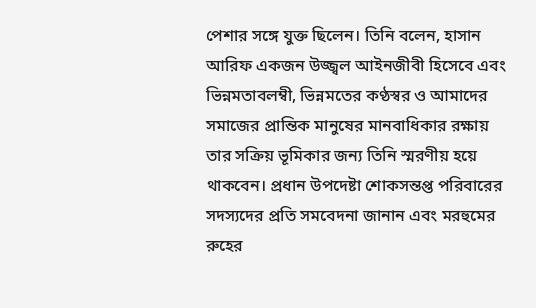পেশার সঙ্গে যুক্ত ছিলেন। তিনি বলেন, হাসান আরিফ একজন উজ্জ্বল আইনজীবী হিসেবে এবং ভিন্নমতাবলম্বী, ভিন্নমতের কণ্ঠস্বর ও আমাদের সমাজের প্রান্তিক মানুষের মানবাধিকার রক্ষায় তার সক্রিয় ভূমিকার জন্য তিনি স্মরণীয় হয়ে থাকবেন। প্রধান উপদেষ্টা শোকসন্তপ্ত পরিবারের সদস্যদের প্রতি সমবেদনা জানান এবং মরহুমের রুহের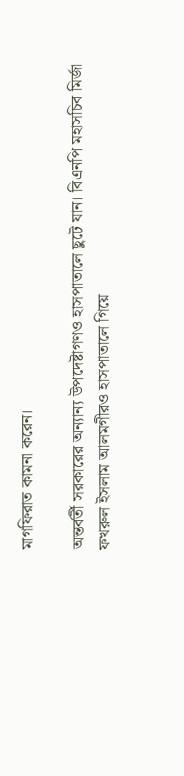মাগফিরাত কামনা করেন।

অন্তর্বর্তী সরকারের অন্যান্য উপদেষ্টাগণও হাসপাতালে ছুটে যান। বিএনপি মহাসচিব মির্জা ফখরুল ইসলাম আলমগীরও হাসপাতালে গিয়ে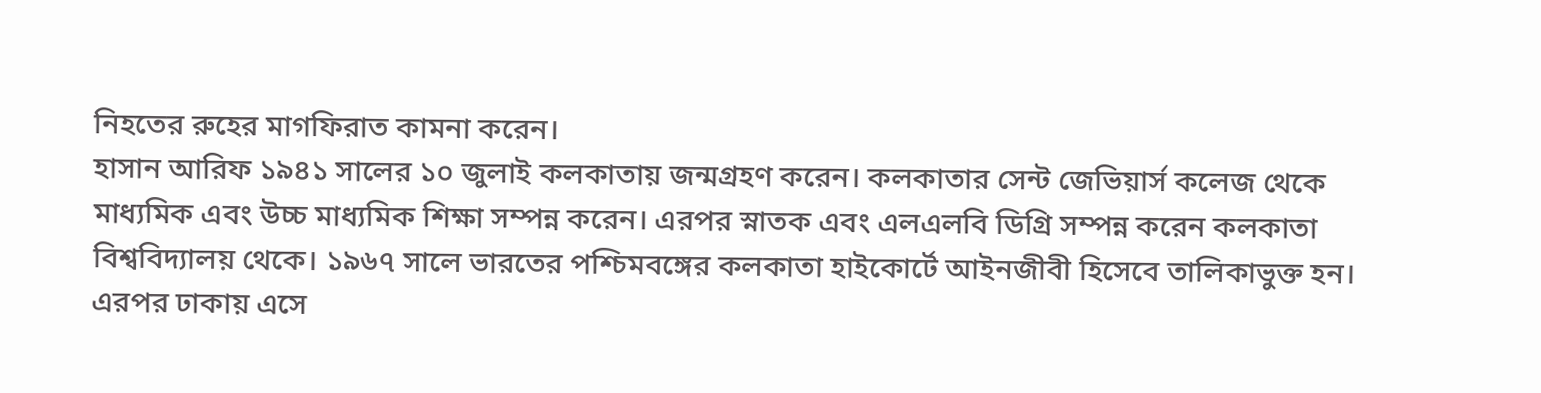নিহতের রুহের মাগফিরাত কামনা করেন।
হাসান আরিফ ১৯৪১ সালের ১০ জুলাই কলকাতায় জন্মগ্রহণ করেন। কলকাতার সেন্ট জেভিয়ার্স কলেজ থেকে মাধ্যমিক এবং উচ্চ মাধ্যমিক শিক্ষা সম্পন্ন করেন। এরপর স্নাতক এবং এলএলবি ডিগ্রি সম্পন্ন করেন কলকাতা বিশ্ববিদ্যালয় থেকে। ১৯৬৭ সালে ভারতের পশ্চিমবঙ্গের কলকাতা হাইকোর্টে আইনজীবী হিসেবে তালিকাভুক্ত হন। এরপর ঢাকায় এসে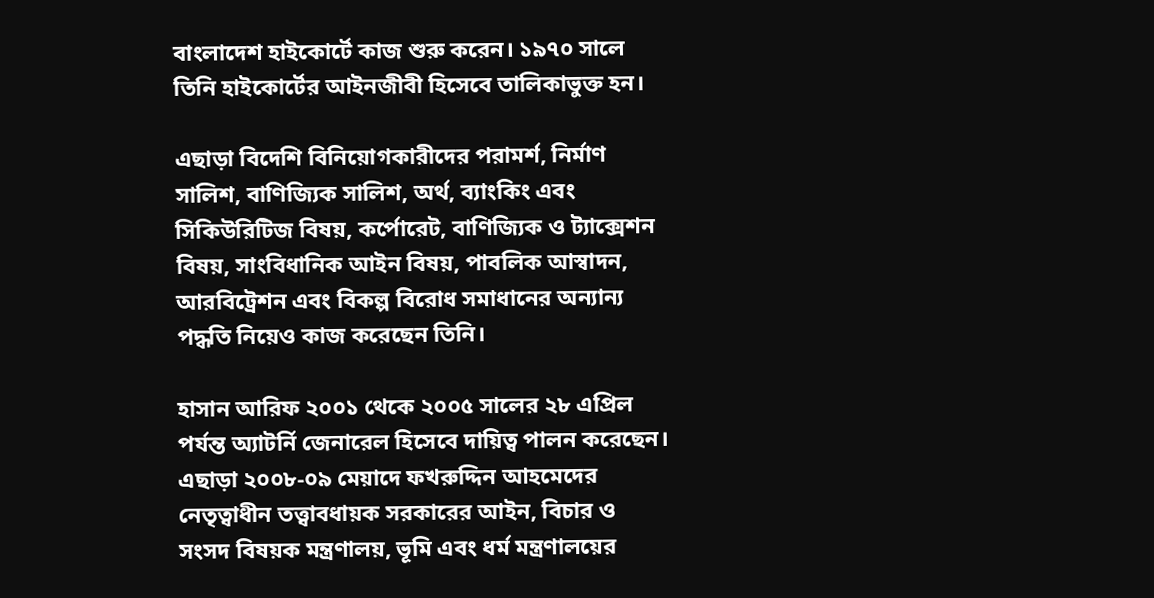বাংলাদেশ হাইকোর্টে কাজ শুরু করেন। ১৯৭০ সালে তিনি হাইকোর্টের আইনজীবী হিসেবে তালিকাভুক্ত হন।

এছাড়া বিদেশি বিনিয়োগকারীদের পরামর্শ, নির্মাণ সালিশ, বাণিজ্যিক সালিশ, অর্থ, ব্যাংকিং এবং সিকিউরিটিজ বিষয়, কর্পোরেট, বাণিজ্যিক ও ট্যাক্সেশন বিষয়, সাংবিধানিক আইন বিষয়, পাবলিক আস্বাদন, আরবিট্রেশন এবং বিকল্প বিরোধ সমাধানের অন্যান্য পদ্ধতি নিয়েও কাজ করেছেন তিনি।

হাসান আরিফ ২০০১ থেকে ২০০৫ সালের ২৮ এপ্রিল পর্যন্ত অ্যাটর্নি জেনারেল হিসেবে দায়িত্ব পালন করেছেন। এছাড়া ২০০৮-০৯ মেয়াদে ফখরুদ্দিন আহমেদের নেতৃত্বাধীন তত্ত্বাবধায়ক সরকারের আইন, বিচার ও সংসদ বিষয়ক মন্ত্রণালয়, ভূমি এবং ধর্ম মন্ত্রণালয়ের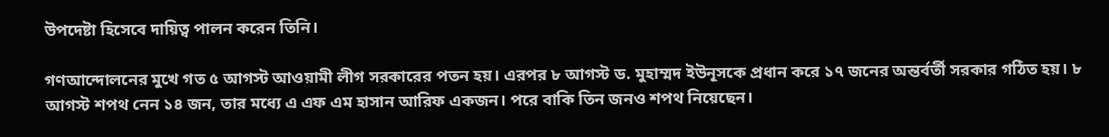উপদেষ্টা হিসেবে দায়িত্ব পালন করেন তিনি।

গণআন্দোলনের মুখে গত ৫ আগস্ট আওয়ামী লীগ সরকারের পতন হয়। এরপর ৮ আগস্ট ড. মুহাম্মদ ইউনূসকে প্রধান করে ১৭ জনের অন্তর্বর্তী সরকার গঠিত হয়। ৮ আগস্ট শপথ নেন ১৪ জন, তার মধ্যে এ এফ এম হাসান আরিফ একজন। পরে বাকি তিন জনও শপথ নিয়েছেন।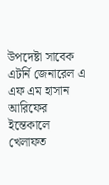উপদেষ্টা সাবেক এটর্নি জেনারেল এ এফ এম হাসান আরিফের ইন্তেকালে খেলাফত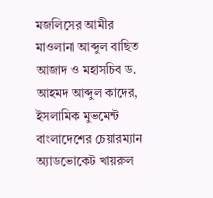মজলিসের আমীর মাওলানা আব্দুল বাছিত আজাদ ও মহাসচিব ড. আহমদ আব্দুল কাদের, ইসলামিক মুভমেন্ট বাংলাদেশের চেয়ারম্যান অ্যাডভোকেট খায়রুল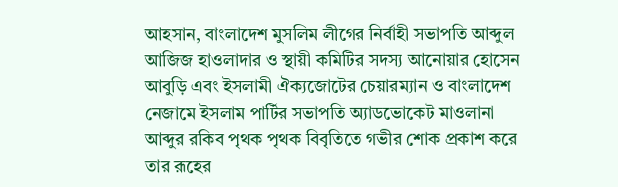আহসান, বাংলাদেশ মুসলিম লীগের নির্বাহী সভাপতি আব্দুল আজিজ হাওলাদার ও স্থায়ী কমিটির সদস্য আনোয়ার হোসেন আবুড়ি এবং ইসলামী ঐক্যজোটের চেয়ারম্যান ও বাংলাদেশ নেজামে ইসলাম পার্টির সভাপতি অ্যাডভোকেট মাওলানা আব্দুর রকিব পৃথক পৃথক বিবৃতিতে গভীর শোক প্রকাশ করে তার রূহের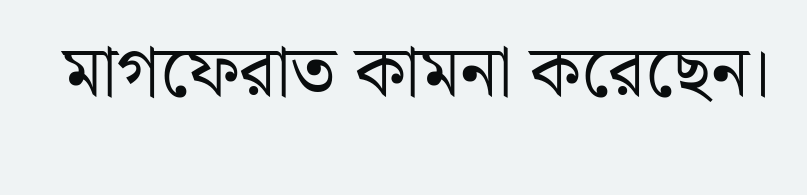মাগফেরাত কামনা করেছেন।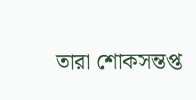তারা শোকসন্তপ্ত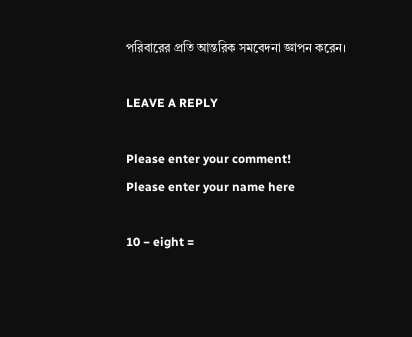পরিবারের প্রতি আন্তরিক সমবেদনা জ্ঞাপন করেন।

LEAVE A REPLY

Please enter your comment!
Please enter your name here

10 − eight =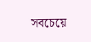সবচেয়ে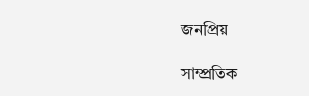জনপ্রিয়

সাম্প্রতিক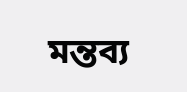মন্তব্য